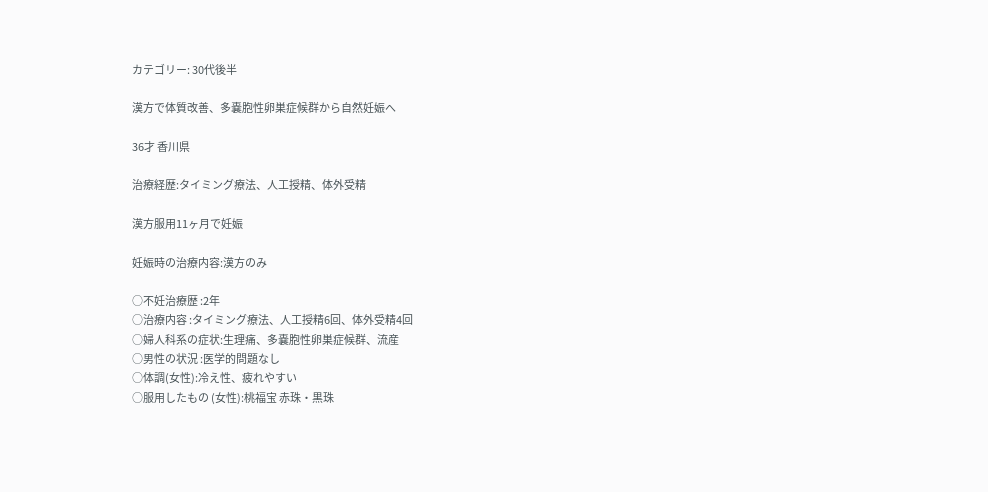カテゴリー: 30代後半

漢方で体質改善、多嚢胞性卵巣症候群から自然妊娠へ

36才 香川県

治療経歴:タイミング療法、人工授精、体外受精

漢方服用11ヶ月で妊娠

妊娠時の治療内容:漢方のみ

○不妊治療歴 :2年
○治療内容 :タイミング療法、人工授精6回、体外受精4回
○婦人科系の症状:生理痛、多嚢胞性卵巣症候群、流産
○男性の状況 :医学的問題なし
○体調(女性):冷え性、疲れやすい
○服用したもの (女性):桃福宝 赤珠・黒珠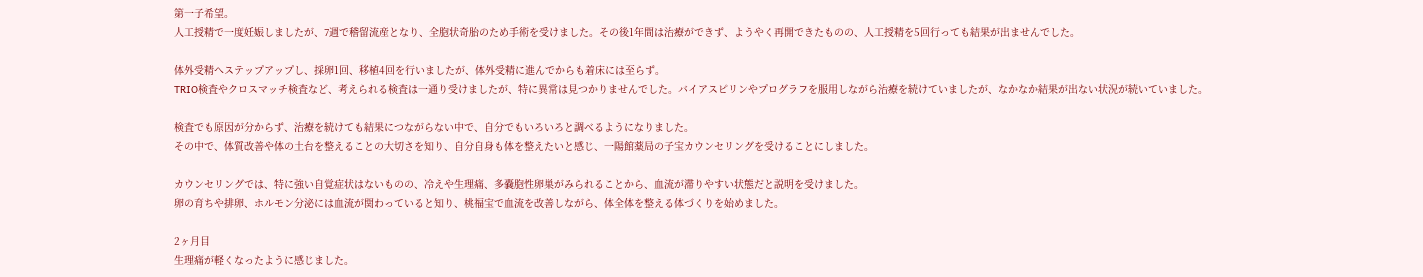第一子希望。
人工授精で一度妊娠しましたが、7週で稽留流産となり、全胞状奇胎のため手術を受けました。その後1年間は治療ができず、ようやく再開できたものの、人工授精を5回行っても結果が出ませんでした。

体外受精へステップアップし、採卵1回、移植4回を行いましたが、体外受精に進んでからも着床には至らず。
TRIO検査やクロスマッチ検査など、考えられる検査は一通り受けましたが、特に異常は見つかりませんでした。バイアスピリンやプログラフを服用しながら治療を続けていましたが、なかなか結果が出ない状況が続いていました。

検査でも原因が分からず、治療を続けても結果につながらない中で、自分でもいろいろと調べるようになりました。
その中で、体質改善や体の土台を整えることの大切さを知り、自分自身も体を整えたいと感じ、一陽館薬局の子宝カウンセリングを受けることにしました。

カウンセリングでは、特に強い自覚症状はないものの、冷えや生理痛、多嚢胞性卵巣がみられることから、血流が滞りやすい状態だと説明を受けました。
卵の育ちや排卵、ホルモン分泌には血流が関わっていると知り、桃福宝で血流を改善しながら、体全体を整える体づくりを始めました。

2ヶ月目
生理痛が軽くなったように感じました。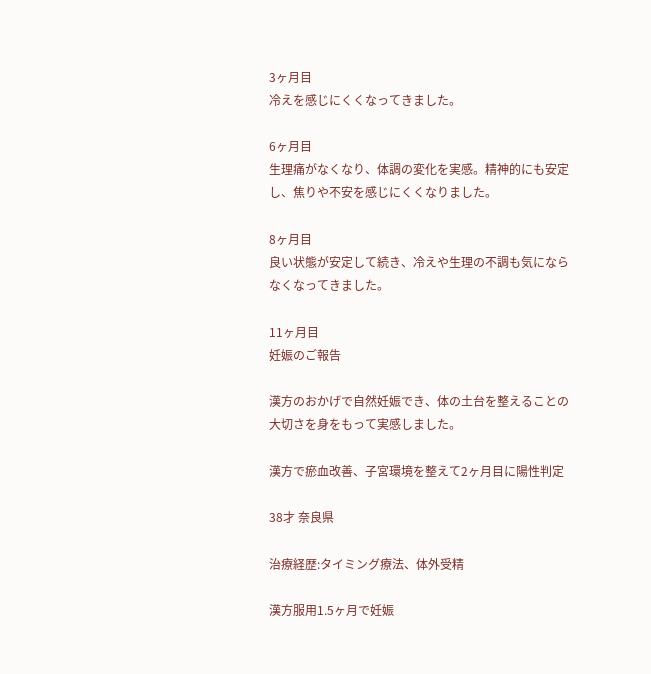3ヶ月目
冷えを感じにくくなってきました。

6ヶ月目
生理痛がなくなり、体調の変化を実感。精神的にも安定し、焦りや不安を感じにくくなりました。

8ヶ月目
良い状態が安定して続き、冷えや生理の不調も気にならなくなってきました。

11ヶ月目
妊娠のご報告

漢方のおかげで自然妊娠でき、体の土台を整えることの大切さを身をもって実感しました。

漢方で瘀血改善、子宮環境を整えて2ヶ月目に陽性判定

38才 奈良県

治療経歴:タイミング療法、体外受精

漢方服用1.5ヶ月で妊娠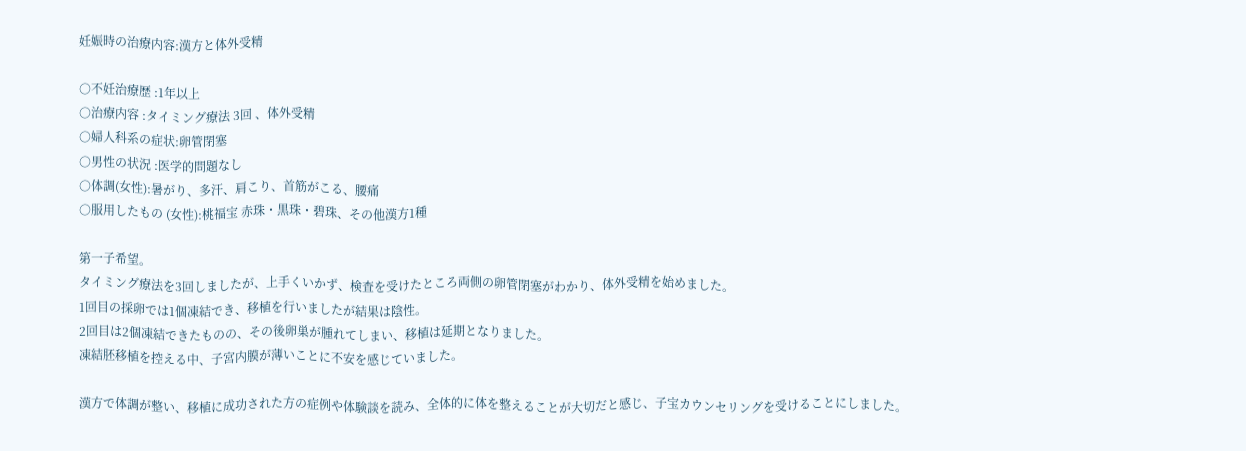妊娠時の治療内容:漢方と体外受精

○不妊治療歴 :1年以上
○治療内容 :タイミング療法 3回 、体外受精
○婦人科系の症状:卵管閉塞
○男性の状況 :医学的問題なし
○体調(女性):暑がり、多汗、肩こり、首筋がこる、腰痛
○服用したもの (女性):桃福宝 赤珠・黒珠・碧珠、その他漢方1種

第一子希望。
タイミング療法を3回しましたが、上手くいかず、検査を受けたところ両側の卵管閉塞がわかり、体外受精を始めました。
1回目の採卵では1個凍結でき、移植を行いましたが結果は陰性。
2回目は2個凍結できたものの、その後卵巣が腫れてしまい、移植は延期となりました。
凍結胚移植を控える中、子宮内膜が薄いことに不安を感じていました。

漢方で体調が整い、移植に成功された方の症例や体験談を読み、全体的に体を整えることが大切だと感じ、子宝カウンセリングを受けることにしました。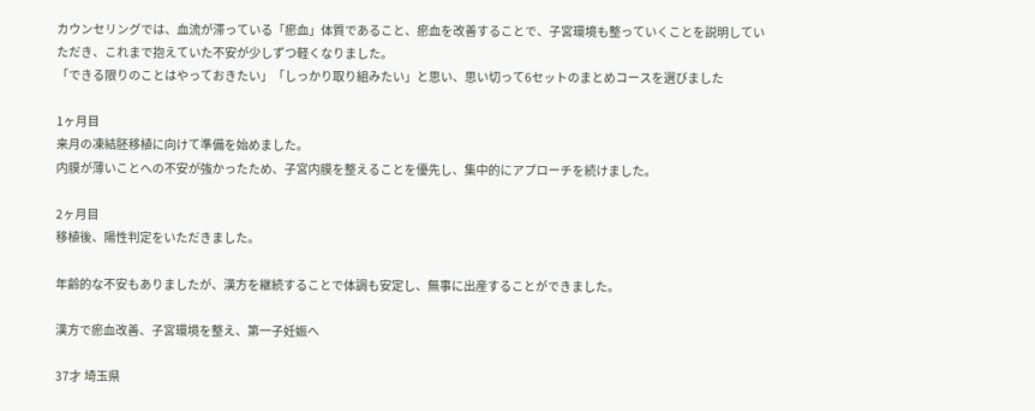カウンセリングでは、血流が滞っている「瘀血」体質であること、瘀血を改善することで、子宮環境も整っていくことを説明していただき、これまで抱えていた不安が少しずつ軽くなりました。
「できる限りのことはやっておきたい」「しっかり取り組みたい」と思い、思い切って6セットのまとめコースを選びました

1ヶ月目
来月の凍結胚移植に向けて準備を始めました。
内膜が薄いことへの不安が強かったため、子宮内膜を整えることを優先し、集中的にアプローチを続けました。

2ヶ月目
移植後、陽性判定をいただきました。

年齢的な不安もありましたが、漢方を継続することで体調も安定し、無事に出産することができました。

漢方で瘀血改善、子宮環境を整え、第一子妊娠へ

37才 埼玉県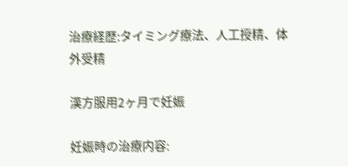治療経歴:タイミング療法、人工授精、体外受精

漢方服用2ヶ月で妊娠

妊娠時の治療内容: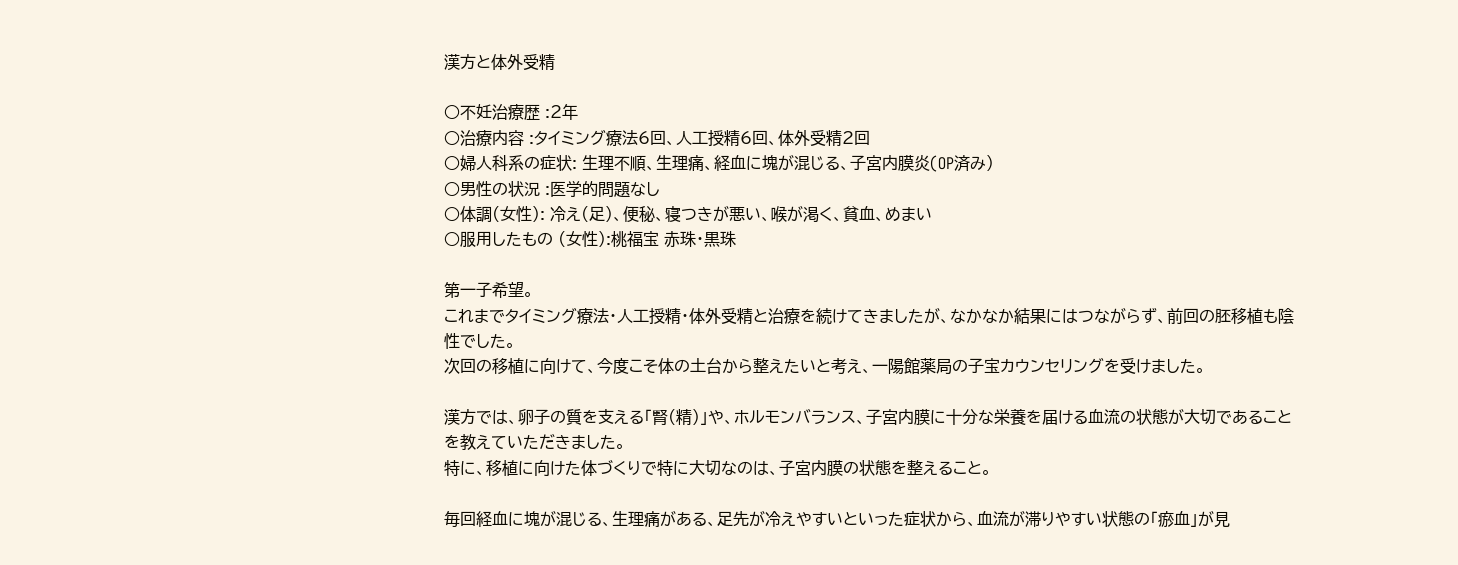漢方と体外受精

○不妊治療歴 :2年
○治療内容 :タイミング療法6回、人工授精6回、体外受精2回
○婦人科系の症状: 生理不順、生理痛、経血に塊が混じる、子宮内膜炎(OP済み)
○男性の状況 :医学的問題なし
○体調(女性): 冷え(足)、便秘、寝つきが悪い、喉が渇く、貧血、めまい
○服用したもの (女性):桃福宝 赤珠・黒珠

第一子希望。
これまでタイミング療法・人工授精・体外受精と治療を続けてきましたが、なかなか結果にはつながらず、前回の胚移植も陰性でした。
次回の移植に向けて、今度こそ体の土台から整えたいと考え、一陽館薬局の子宝カウンセリングを受けました。

漢方では、卵子の質を支える「腎(精)」や、ホルモンバランス、子宮内膜に十分な栄養を届ける血流の状態が大切であることを教えていただきました。
特に、移植に向けた体づくりで特に大切なのは、子宮内膜の状態を整えること。

毎回経血に塊が混じる、生理痛がある、足先が冷えやすいといった症状から、血流が滞りやすい状態の「瘀血」が見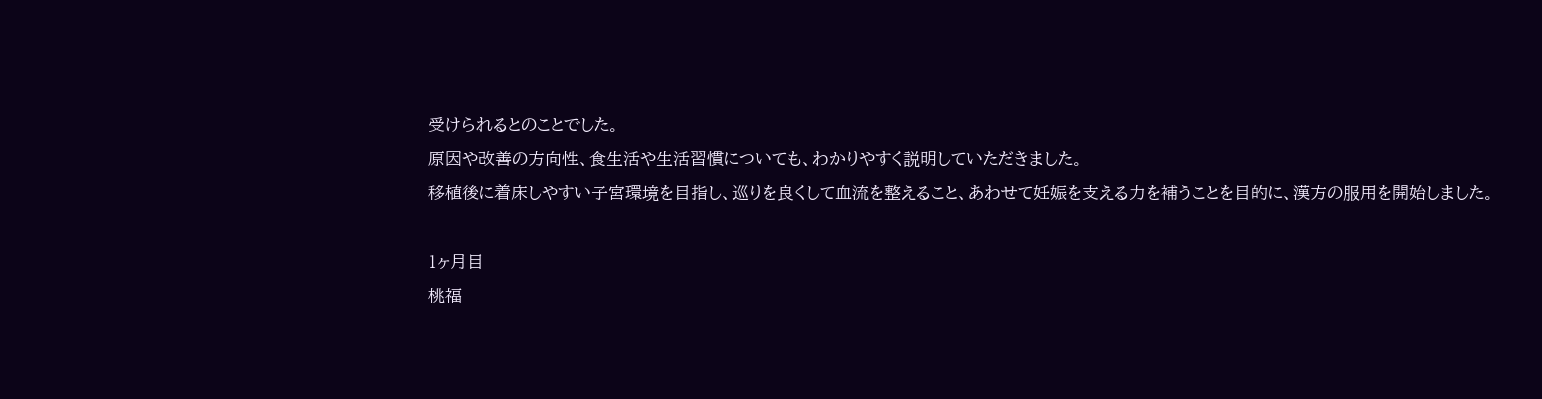受けられるとのことでした。
原因や改善の方向性、食生活や生活習慣についても、わかりやすく説明していただきました。
移植後に着床しやすい子宮環境を目指し、巡りを良くして血流を整えること、あわせて妊娠を支える力を補うことを目的に、漢方の服用を開始しました。

1ヶ月目
桃福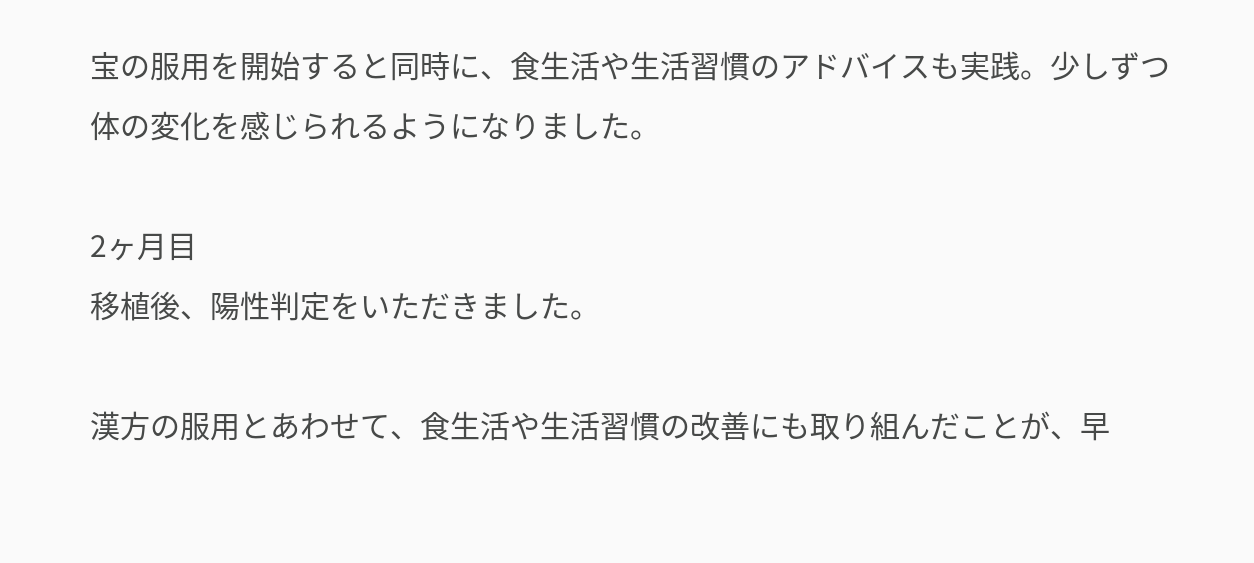宝の服用を開始すると同時に、食生活や生活習慣のアドバイスも実践。少しずつ体の変化を感じられるようになりました。

2ヶ月目
移植後、陽性判定をいただきました。

漢方の服用とあわせて、食生活や生活習慣の改善にも取り組んだことが、早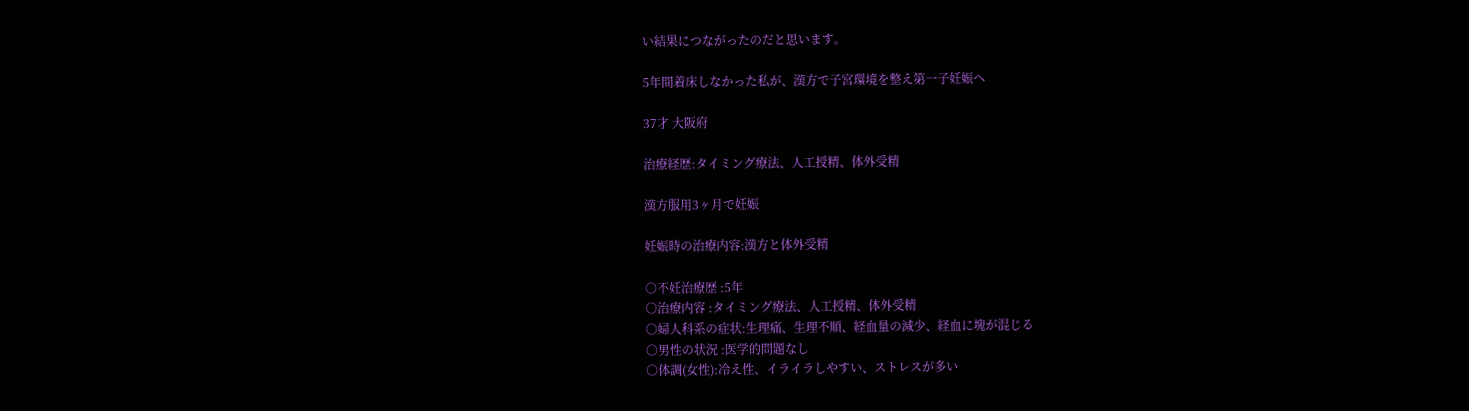い結果につながったのだと思います。

5年間着床しなかった私が、漢方で子宮環境を整え第一子妊娠へ

37才 大阪府

治療経歴:タイミング療法、人工授精、体外受精

漢方服用3ヶ月で妊娠

妊娠時の治療内容:漢方と体外受精

○不妊治療歴 :5年
○治療内容 :タイミング療法、人工授精、体外受精
○婦人科系の症状:生理痛、生理不順、経血量の減少、経血に塊が混じる
○男性の状況 :医学的問題なし
○体調(女性):冷え性、イライラしやすい、ストレスが多い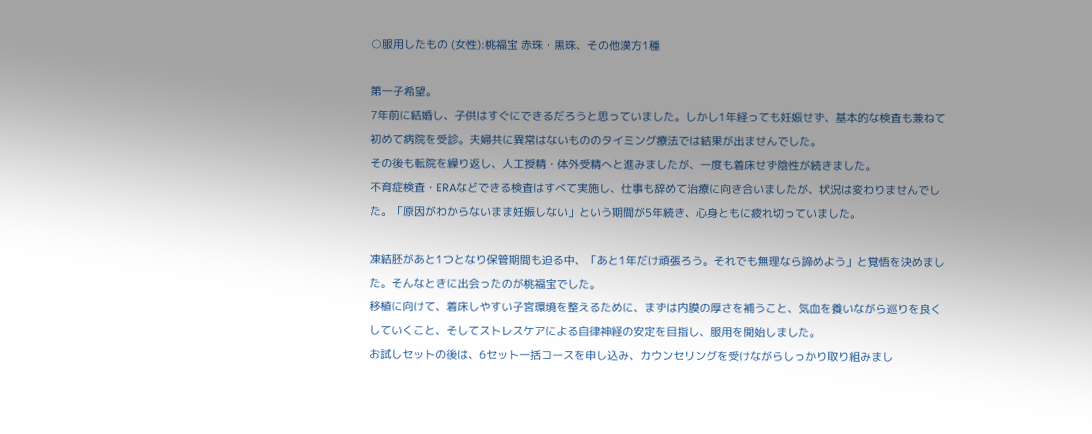○服用したもの (女性):桃福宝 赤珠・黒珠、その他漢方1種

第一子希望。
7年前に結婚し、子供はすぐにできるだろうと思っていました。しかし1年経っても妊娠せず、基本的な検査も兼ねて初めて病院を受診。夫婦共に異常はないもののタイミング療法では結果が出ませんでした。
その後も転院を繰り返し、人工授精・体外受精へと進みましたが、一度も着床せず陰性が続きました。
不育症検査・ERAなどできる検査はすべて実施し、仕事も辞めて治療に向き合いましたが、状況は変わりませんでした。「原因がわからないまま妊娠しない」という期間が5年続き、心身ともに疲れ切っていました。

凍結胚があと1つとなり保管期間も迫る中、「あと1年だけ頑張ろう。それでも無理なら諦めよう」と覚悟を決めました。そんなときに出会ったのが桃福宝でした。
移植に向けて、着床しやすい子宮環境を整えるために、まずは内膜の厚さを補うこと、気血を養いながら巡りを良くしていくこと、そしてストレスケアによる自律神経の安定を目指し、服用を開始しました。
お試しセットの後は、6セット一括コースを申し込み、カウンセリングを受けながらしっかり取り組みまし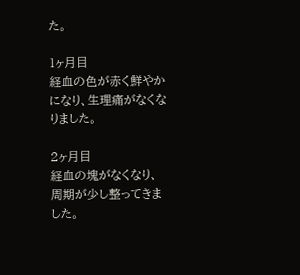た。

1ヶ月目
経血の色が赤く鮮やかになり、生理痛がなくなりました。

2ヶ月目
経血の塊がなくなり、周期が少し整ってきました。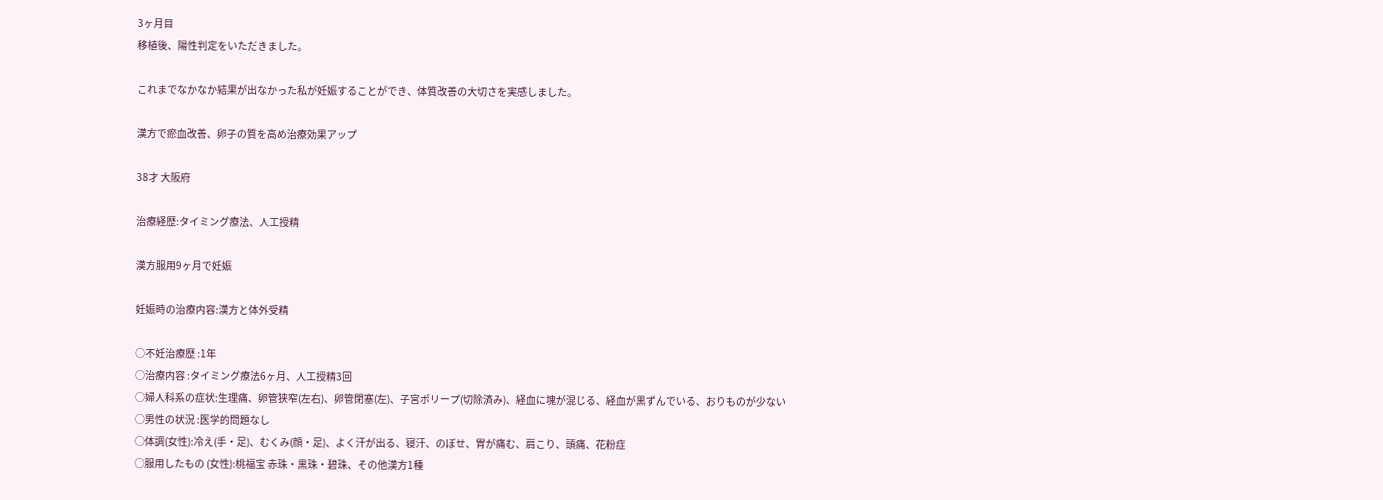3ヶ月目
移植後、陽性判定をいただきました。

これまでなかなか結果が出なかった私が妊娠することができ、体質改善の大切さを実感しました。

漢方で瘀血改善、卵子の質を高め治療効果アップ

38才 大阪府

治療経歴:タイミング療法、人工授精

漢方服用9ヶ月で妊娠

妊娠時の治療内容:漢方と体外受精

○不妊治療歴 :1年
○治療内容 :タイミング療法6ヶ月、人工授精3回
○婦人科系の症状:生理痛、卵管狭窄(左右)、卵管閉塞(左)、子宮ポリープ(切除済み)、経血に塊が混じる、経血が黒ずんでいる、おりものが少ない
○男性の状況 :医学的問題なし
○体調(女性):冷え(手・足)、むくみ(顔・足)、よく汗が出る、寝汗、のぼせ、胃が痛む、肩こり、頭痛、花粉症
○服用したもの (女性):桃福宝 赤珠・黒珠・碧珠、その他漢方1種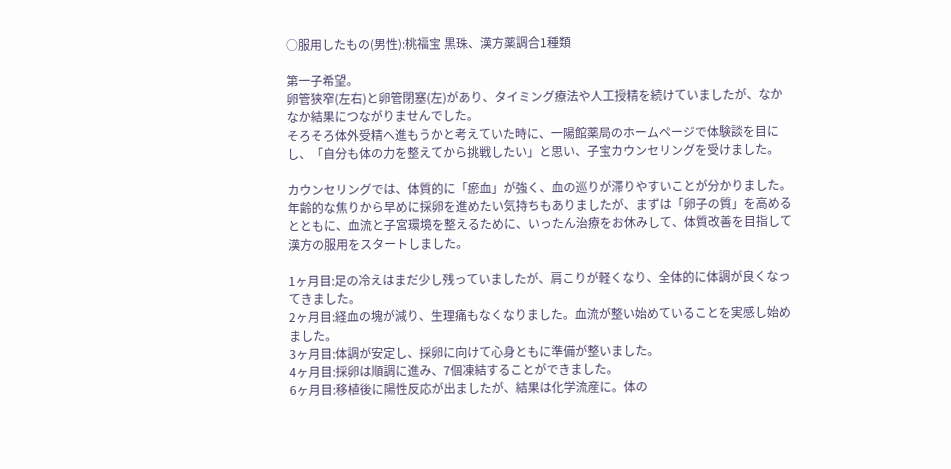○服用したもの(男性):桃福宝 黒珠、漢方薬調合1種類

第一子希望。
卵管狭窄(左右)と卵管閉塞(左)があり、タイミング療法や人工授精を続けていましたが、なかなか結果につながりませんでした。
そろそろ体外受精へ進もうかと考えていた時に、一陽館薬局のホームページで体験談を目にし、「自分も体の力を整えてから挑戦したい」と思い、子宝カウンセリングを受けました。

カウンセリングでは、体質的に「瘀血」が強く、血の巡りが滞りやすいことが分かりました。
年齢的な焦りから早めに採卵を進めたい気持ちもありましたが、まずは「卵子の質」を高めるとともに、血流と子宮環境を整えるために、いったん治療をお休みして、体質改善を目指して漢方の服用をスタートしました。

1ヶ月目:足の冷えはまだ少し残っていましたが、肩こりが軽くなり、全体的に体調が良くなってきました。
2ヶ月目:経血の塊が減り、生理痛もなくなりました。血流が整い始めていることを実感し始めました。
3ヶ月目:体調が安定し、採卵に向けて心身ともに準備が整いました。
4ヶ月目:採卵は順調に進み、7個凍結することができました。
6ヶ月目:移植後に陽性反応が出ましたが、結果は化学流産に。体の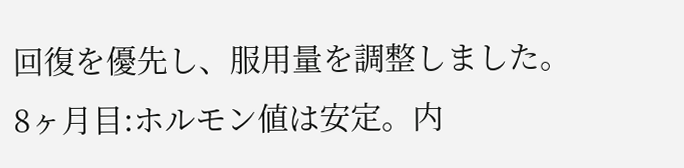回復を優先し、服用量を調整しました。
8ヶ月目:ホルモン値は安定。内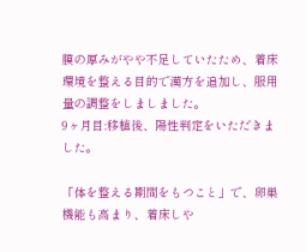膜の厚みがやや不足していたため、着床環境を整える目的で漢方を追加し、服用量の調整をしましました。
9ヶ月目:移植後、陽性判定をいただきました。

「体を整える期間をもつこと」で、卵巣機能も高まり、着床しや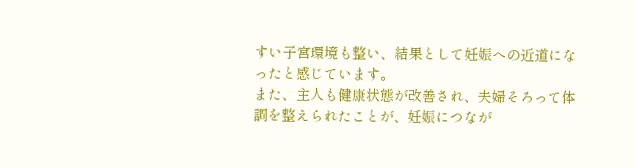すい子宮環境も整い、結果として妊娠への近道になったと感じています。
また、主人も健康状態が改善され、夫婦そろって体調を整えられたことが、妊娠につなが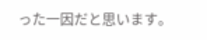った一因だと思います。